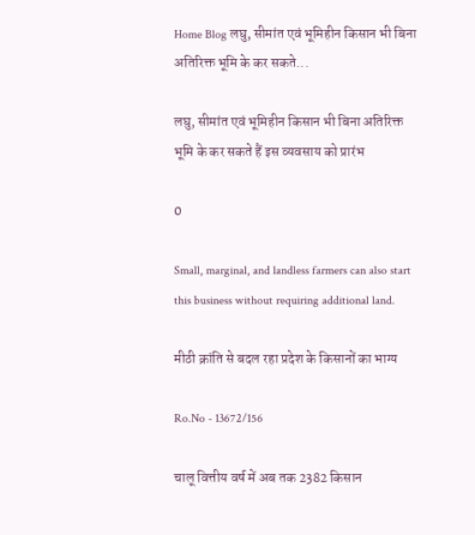Home Blog लघु, सीमांत एवं भूमिहीन किसान भी बिना अतिरिक्त भूमि के कर सकते...

लघु, सीमांत एवं भूमिहीन किसान भी बिना अतिरिक्त भूमि के कर सकते हैं इस व्यवसाय को प्रारंभ

0

Small, marginal, and landless farmers can also start this business without requiring additional land.

मीठी क्रांति से बदल रहा प्रदेश के किसानों का भाग्य

Ro.No - 13672/156

चालू वित्तीय वर्ष में अब तक 2382 किसान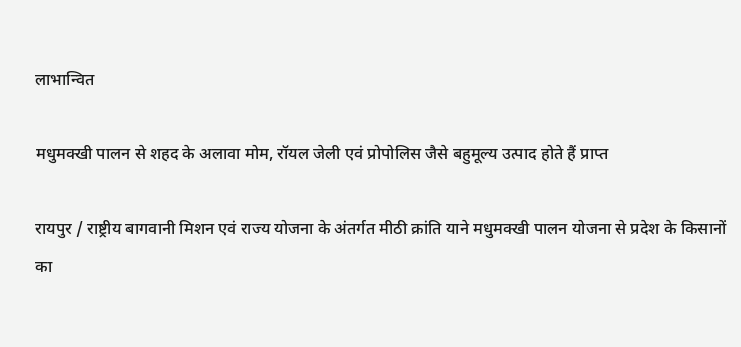लाभान्वित

मधुमक्खी पालन से शहद के अलावा मोम, रॉयल जेली एवं प्रोपोलिस जैसे बहुमूल्य उत्पाद होते हैं प्राप्त

रायपुर / राष्ट्रीय बागवानी मिशन एवं राज्य योजना के अंतर्गत मीठी क्रांति याने मधुमक्खी पालन योजना से प्रदेश के किसानों का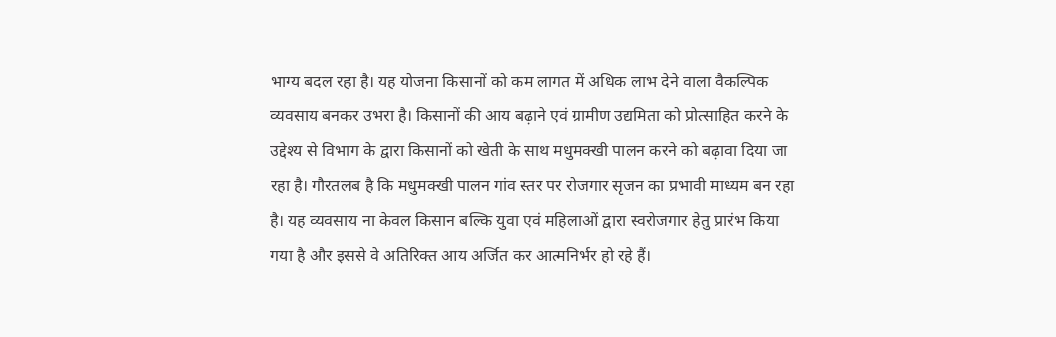भाग्य बदल रहा है। यह योजना किसानों को कम लागत में अधिक लाभ देने वाला वैकल्पिक व्यवसाय बनकर उभरा है। किसानों की आय बढ़ाने एवं ग्रामीण उद्यमिता को प्रोत्साहित करने के उद्देश्य से विभाग के द्वारा किसानों को खेती के साथ मधुमक्खी पालन करने को बढ़ावा दिया जा रहा है। गौरतलब है कि मधुमक्खी पालन गांव स्तर पर रोजगार सृजन का प्रभावी माध्यम बन रहा है। यह व्यवसाय ना केवल किसान बल्कि युवा एवं महिलाओं द्वारा स्वरोजगार हेतु प्रारंभ किया गया है और इससे वे अतिरिक्त आय अर्जित कर आत्मनिर्भर हो रहे हैं।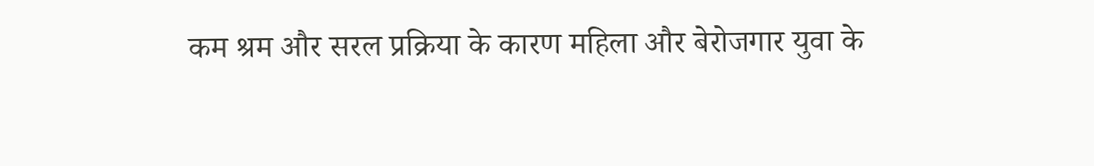कम श्रम और सरल प्रक्रिया के कारण महिला और बेरोजगार युवा के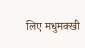लिए मधुमक्खी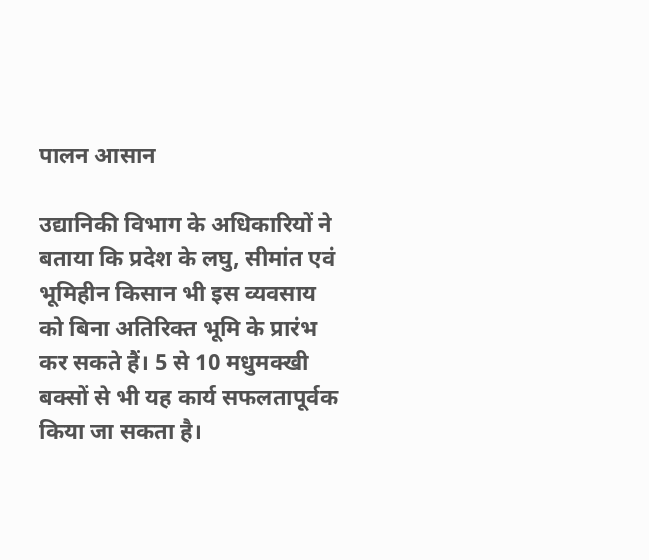पालन आसान

उद्यानिकी विभाग के अधिकारियों ने बताया कि प्रदेश के लघु, सीमांत एवं भूमिहीन किसान भी इस व्यवसाय को बिना अतिरिक्त भूमि के प्रारंभ कर सकते हैं। 5 से 10 मधुमक्खी बक्सों से भी यह कार्य सफलतापूर्वक किया जा सकता है।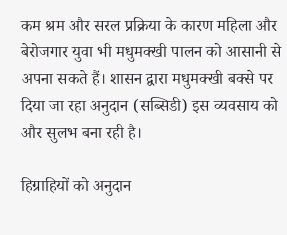कम श्रम और सरल प्रक्रिया के कारण महिला और बेरोजगार युवा भी मधुमक्खी पालन को आसानी से अपना सकते हैं। शासन द्वारा मधुमक्खी बक्से पर दिया जा रहा अनुदान (सब्सिडी) इस व्यवसाय को और सुलभ बना रही है।

हिग्राहियों को अनुदान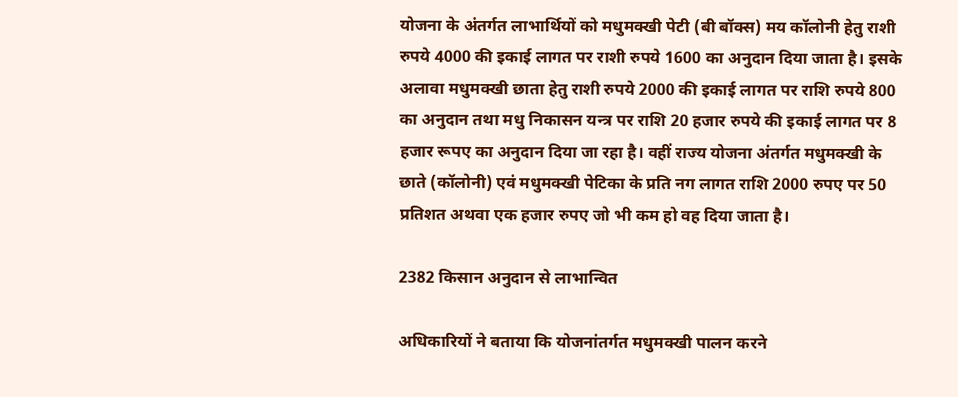योजना के अंतर्गत लाभार्थियों को मधुमक्खी पेटी (बी बॉक्स) मय कॉलोनी हेतु राशी रुपये 4000 की इकाई लागत पर राशी रुपये 1600 का अनुदान दिया जाता है। इसके अलावा मधुमक्खी छाता हेतु राशी रुपये 2000 की इकाई लागत पर राशि रुपये 800 का अनुदान तथा मधु निकासन यन्त्र पर राशि 20 हजार रुपये की इकाई लागत पर 8 हजार रूपए का अनुदान दिया जा रहा है। वहीं राज्य योजना अंतर्गत मधुमक्खी के छाते (कॉलोनी) एवं मधुमक्खी पेटिका के प्रति नग लागत राशि 2000 रुपए पर 50 प्रतिशत अथवा एक हजार रुपए जो भी कम हो वह दिया जाता है।

2382 किसान अनुदान से लाभान्वित

अधिकारियों ने बताया कि योजनांतर्गत मधुमक्खी पालन करने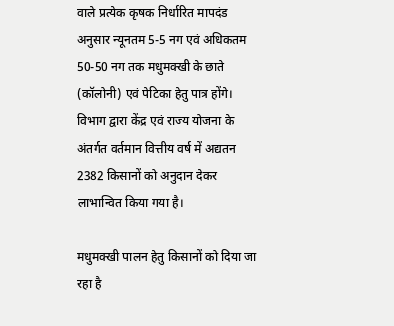वाले प्रत्येक कृषक निर्धारित मापदंड अनुसार न्यूनतम 5-5 नग एवं अधिकतम 50-50 नग तक मधुमक्खी के छाते (कॉलोनी) एवं पेटिका हेतु पात्र होंगे। विभाग द्वारा केंद्र एवं राज्य योजना के अंतर्गत वर्तमान वित्तीय वर्ष में अद्यतन 2382 किसानों को अनुदान देकर लाभान्वित किया गया है।

मधुमक्खी पालन हेतु किसानों को दिया जा रहा है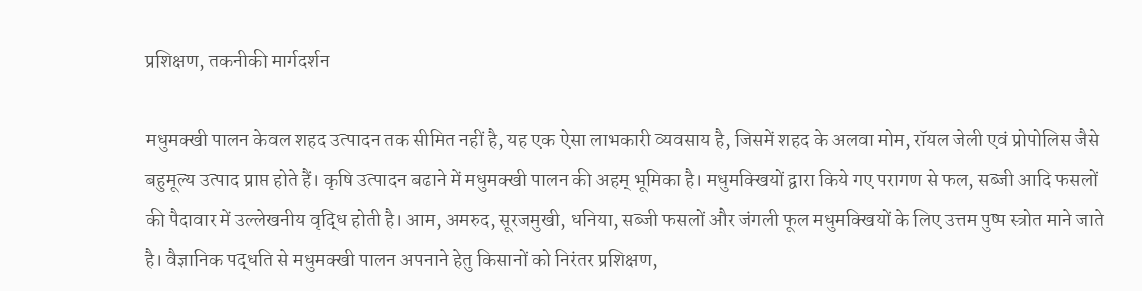प्रशिक्षण, तकनीकी मार्गदर्शन

मधुमक्खी पालन केवल शहद उत्पादन तक सीमित नहीं है, यह एक ऐसा लाभकारी व्यवसाय है, जिसमें शहद के अलवा मोम, रॉयल जेली एवं प्रोपोलिस जैसे बहुमूल्य उत्पाद प्राप्त होते हैं। कृषि उत्पादन बढाने में मधुमक्खी पालन की अहम् भूमिका है। मधुमक्खियों द्वारा किये गए परागण से फल, सब्जी आदि फसलों की पैदावार में उल्लेखनीय वृद्धि होती है। आम, अमरुद, सूरजमुखी, धनिया, सब्जी फसलों और जंगली फूल मधुमक्खियों के लिए उत्तम पुष्प स्त्रोत माने जाते है। वैज्ञानिक पद्धति से मधुमक्खी पालन अपनाने हेतु किसानों को निरंतर प्रशिक्षण,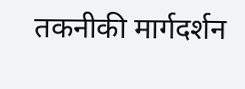तकनीकी मार्गदर्शन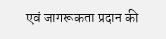एवं जागरूकता प्रदान की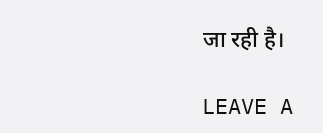जा रही है।

LEAVE A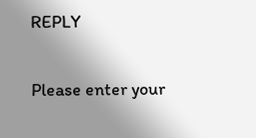REPLY

Please enter your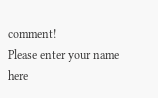comment!
Please enter your name here